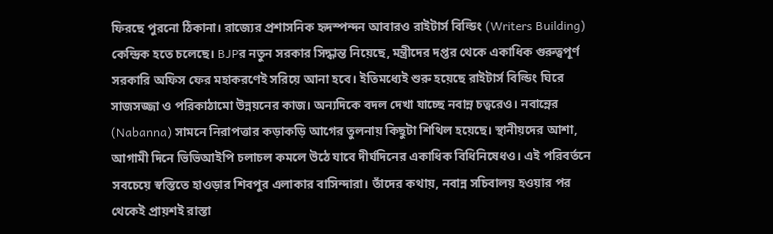ফিরছে পুরনো ঠিকানা। রাজ্যের প্রশাসনিক হৃদস্পন্দন আবারও রাইটার্স বিল্ডিং (Writers Building) কেন্দ্রিক হতে চলেছে। BJPর নতুন সরকার সিদ্ধান্ত নিয়েছে, মন্ত্রীদের দপ্তর থেকে একাধিক গুরুত্বপূর্ণ সরকারি অফিস ফের মহাকরণেই সরিয়ে আনা হবে। ইতিমধ্যেই শুরু হয়েছে রাইটার্স বিল্ডিং ঘিরে সাজসজ্জা ও পরিকাঠামো উন্নয়নের কাজ। অন্যদিকে বদল দেখা যাচ্ছে নবান্ন চত্বরেও। নবান্নের (Nabanna) সামনে নিরাপত্তার কড়াকড়ি আগের তুলনায় কিছুটা শিথিল হয়েছে। স্থানীয়দের আশা, আগামী দিনে ভিভিআইপি চলাচল কমলে উঠে যাবে দীর্ঘদিনের একাধিক বিধিনিষেধও। এই পরিবর্তনে সবচেয়ে স্বস্তিতে হাওড়ার শিবপুর এলাকার বাসিন্দারা। তাঁদের কথায়, নবান্ন সচিবালয় হওয়ার পর থেকেই প্রায়শই রাস্তা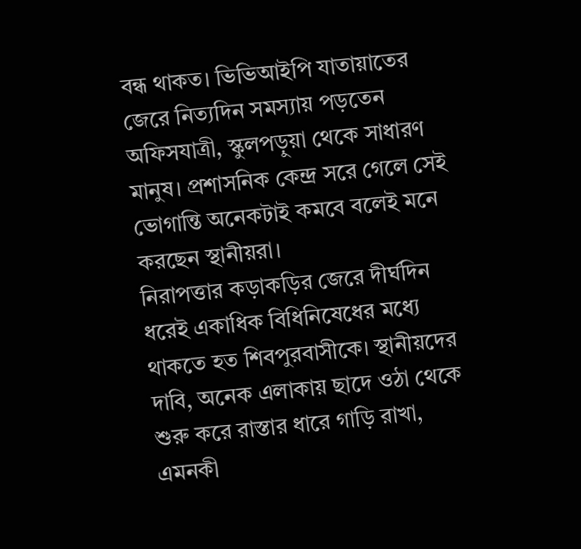বন্ধ থাকত। ভিভিআইপি যাতায়াতের জেরে নিত্যদিন সমস্যায় পড়তেন অফিসযাত্রী, স্কুলপড়ুয়া থেকে সাধারণ মানুষ। প্রশাসনিক কেন্দ্র সরে গেলে সেই ভোগান্তি অনেকটাই কমবে বলেই মনে করছেন স্থানীয়রা।
নিরাপত্তার কড়াকড়ির জেরে দীর্ঘদিন ধরেই একাধিক বিধিনিষেধের মধ্যে থাকতে হত শিবপুরবাসীকে। স্থানীয়দের দাবি, অনেক এলাকায় ছাদে ওঠা থেকে শুরু করে রাস্তার ধারে গাড়ি রাখা, এমনকী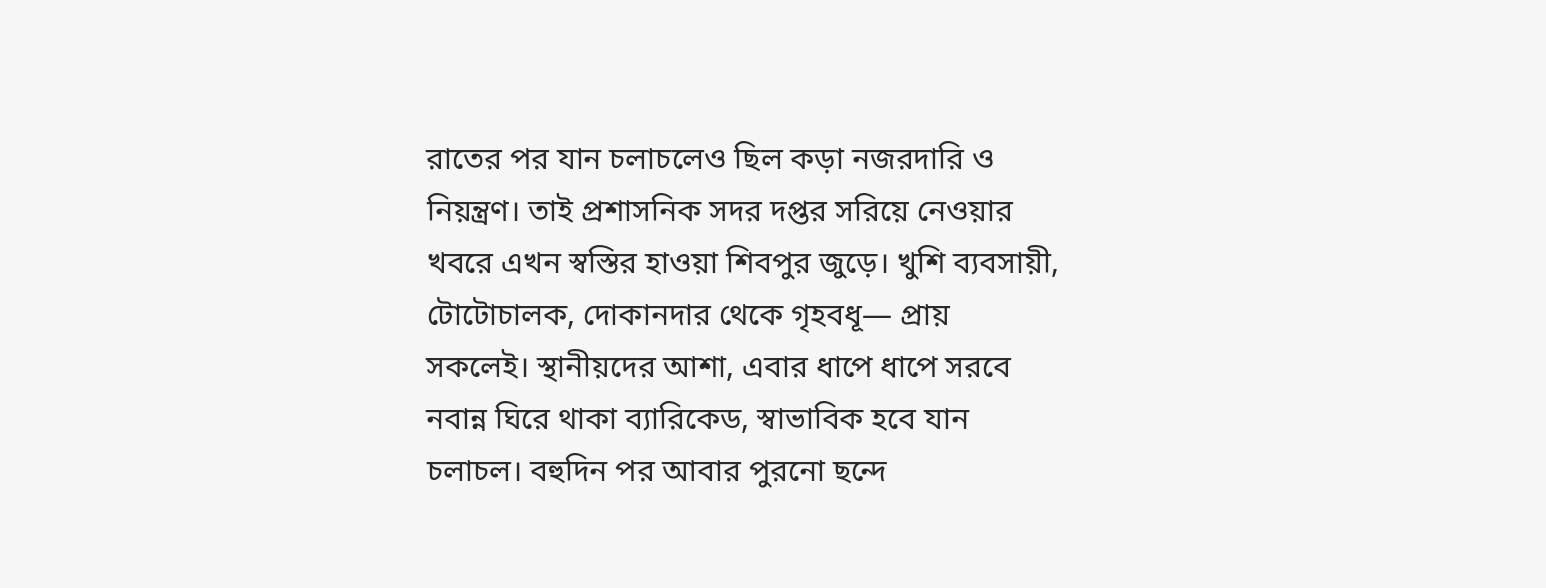রাতের পর যান চলাচলেও ছিল কড়া নজরদারি ও নিয়ন্ত্রণ। তাই প্রশাসনিক সদর দপ্তর সরিয়ে নেওয়ার খবরে এখন স্বস্তির হাওয়া শিবপুর জুড়ে। খুশি ব্যবসায়ী, টোটোচালক, দোকানদার থেকে গৃহবধূ— প্রায় সকলেই। স্থানীয়দের আশা, এবার ধাপে ধাপে সরবে নবান্ন ঘিরে থাকা ব্যারিকেড, স্বাভাবিক হবে যান চলাচল। বহুদিন পর আবার পুরনো ছন্দে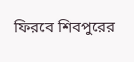ফিরবে শিবপুরের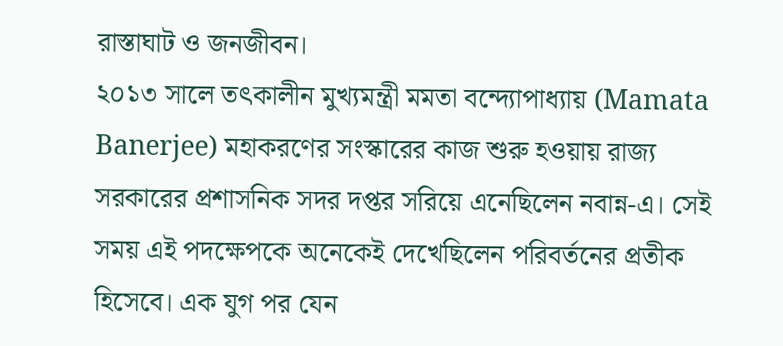রাস্তাঘাট ও জনজীবন।
২০১৩ সালে তৎকালীন মুখ্যমন্ত্রী মমতা বন্দ্যোপাধ্যায় (Mamata Banerjee) মহাকরণের সংস্কারের কাজ শুরু হওয়ায় রাজ্য সরকারের প্রশাসনিক সদর দপ্তর সরিয়ে এনেছিলেন নবান্ন-এ। সেই সময় এই পদক্ষেপকে অনেকেই দেখেছিলেন পরিবর্তনের প্রতীক হিসেবে। এক যুগ পর যেন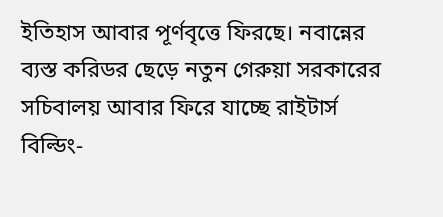ইতিহাস আবার পূর্ণবৃত্তে ফিরছে। নবান্নের ব্যস্ত করিডর ছেড়ে নতুন গেরুয়া সরকারের সচিবালয় আবার ফিরে যাচ্ছে রাইটার্স বিল্ডিং-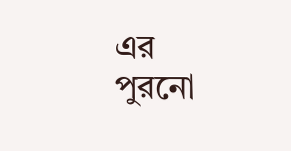এর পুরনো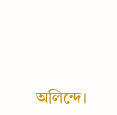অলিন্দে।